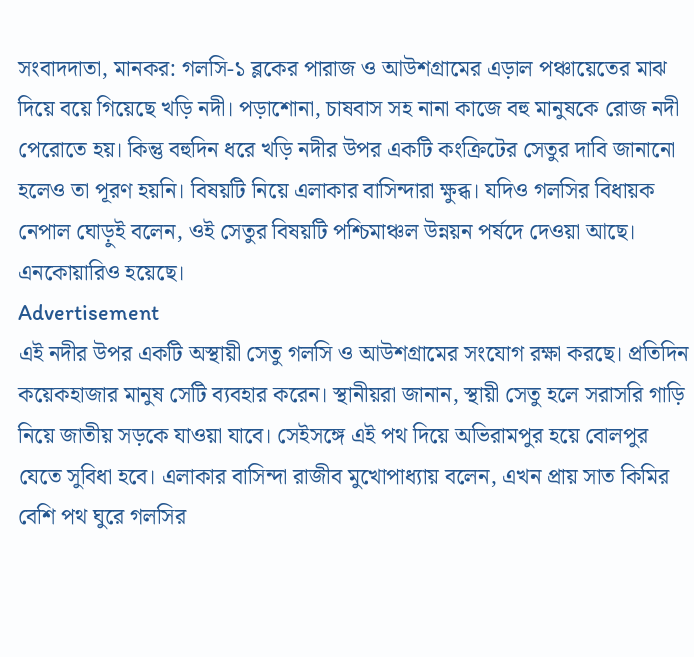সংবাদদাতা, মানকর: গলসি-১ ব্লকের পারাজ ও আউশগ্রামের এড়াল পঞ্চায়েতের মাঝ দিয়ে বয়ে গিয়েছে খড়ি নদী। পড়াশোনা, চাষবাস সহ নানা কাজে বহু মানুষকে রোজ নদী পেরোতে হয়। কিন্তু বহুদিন ধরে খড়ি নদীর উপর একটি কংক্রিটের সেতুর দাবি জানানো হলেও তা পূরণ হয়নি। বিষয়টি নিয়ে এলাকার বাসিন্দারা ক্ষুব্ধ। যদিও গলসির বিধায়ক নেপাল ঘোড়ুই বলেন, ওই সেতুর বিষয়টি পশ্চিমাঞ্চল উন্নয়ন পর্ষদে দেওয়া আছে। এনকোয়ারিও হয়েছে।
Advertisement
এই নদীর উপর একটি অস্থায়ী সেতু গলসি ও আউশগ্রামের সংযোগ রক্ষা করছে। প্রতিদিন কয়েকহাজার মানুষ সেটি ব্যবহার করেন। স্থানীয়রা জানান, স্থায়ী সেতু হলে সরাসরি গাড়ি নিয়ে জাতীয় সড়কে যাওয়া যাবে। সেইসঙ্গে এই পথ দিয়ে অভিরামপুর হয়ে বোলপুর যেতে সুবিধা হবে। এলাকার বাসিন্দা রাজীব মুখোপাধ্যায় বলেন, এখন প্রায় সাত কিমির বেশি পথ ঘুরে গলসির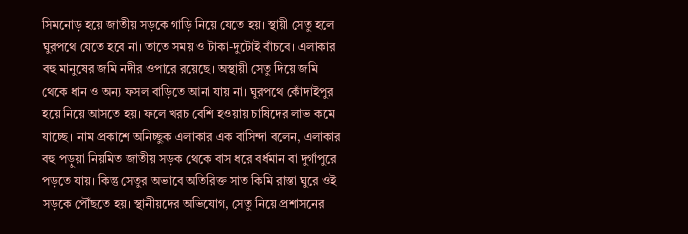সিমনোড় হয়ে জাতীয় সড়কে গাড়ি নিয়ে যেতে হয়। স্থায়ী সেতু হলে ঘুরপথে যেতে হবে না। তাতে সময় ও টাকা-দুটোই বাঁচবে। এলাকার বহু মানুষের জমি নদীর ওপারে রয়েছে। অস্থায়ী সেতু দিয়ে জমি থেকে ধান ও অন্য ফসল বাড়িতে আনা যায় না। ঘুরপথে কোঁদাইপুর হয়ে নিয়ে আসতে হয়। ফলে খরচ বেশি হওয়ায় চাষিদের লাভ কমে যাচ্ছে। নাম প্রকাশে অনিচ্ছুক এলাকার এক বাসিন্দা বলেন, এলাকার বহু পড়ুয়া নিয়মিত জাতীয় সড়ক থেকে বাস ধরে বর্ধমান বা দুর্গাপুরে পড়তে যায়। কিন্তু সেতুর অভাবে অতিরিক্ত সাত কিমি রাস্তা ঘুরে ওই সড়কে পৌঁছতে হয়। স্থানীয়দের অভিযোগ, সেতু নিয়ে প্রশাসনের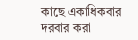কাছে একাধিকবার দরবার করা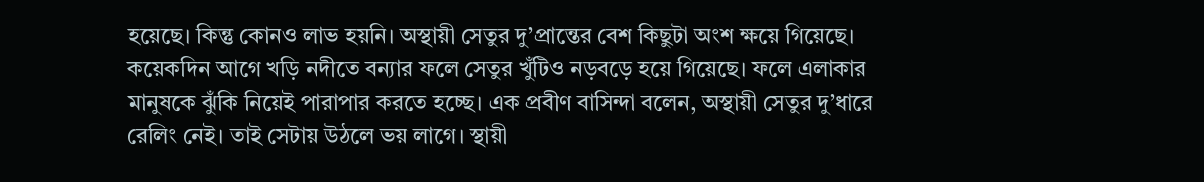হয়েছে। কিন্তু কোনও লাভ হয়নি। অস্থায়ী সেতুর দু’প্রান্তের বেশ কিছুটা অংশ ক্ষয়ে গিয়েছে। কয়েকদিন আগে খড়ি নদীতে বন্যার ফলে সেতুর খুঁটিও নড়বড়ে হয়ে গিয়েছে। ফলে এলাকার মানুষকে ঝুঁকি নিয়েই পারাপার করতে হচ্ছে। এক প্রবীণ বাসিন্দা বলেন, অস্থায়ী সেতুর দু’ধারে রেলিং নেই। তাই সেটায় উঠলে ভয় লাগে। স্থায়ী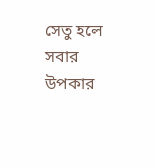সেতু হলে সবার উপকার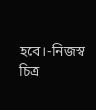হবে।-নিজস্ব চিত্র